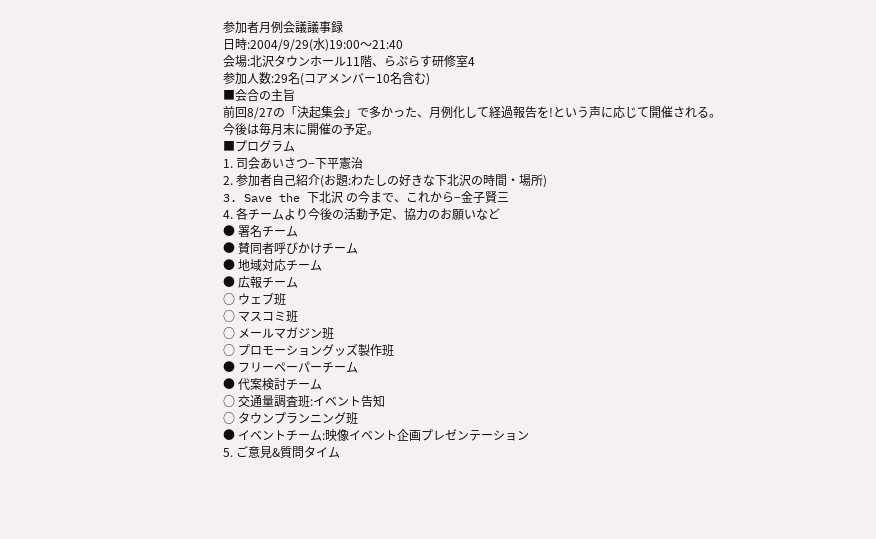参加者月例会議議事録
日時:2004/9/29(水)19:00〜21:40
会場:北沢タウンホール11階、らぷらす研修室4
参加人数:29名(コアメンバー10名含む)
■会合の主旨
前回8/27の「決起集会」で多かった、月例化して経過報告を!という声に応じて開催される。
今後は毎月末に開催の予定。
■プログラム
1. 司会あいさつ−下平憲治
2. 参加者自己紹介(お題:わたしの好きな下北沢の時間・場所)
3. Save the 下北沢 の今まで、これから−金子賢三
4. 各チームより今後の活動予定、協力のお願いなど
● 署名チーム
● 賛同者呼びかけチーム
● 地域対応チーム
● 広報チーム
○ ウェブ班
○ マスコミ班
○ メールマガジン班
○ プロモーショングッズ製作班
● フリーペーパーチーム
● 代案検討チーム
○ 交通量調査班:イベント告知
○ タウンプランニング班
● イベントチーム:映像イベント企画プレゼンテーション
5. ご意見&質問タイム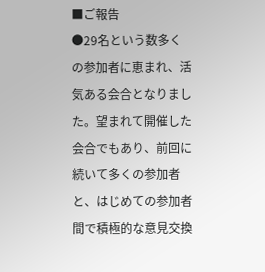■ご報告
●29名という数多くの参加者に恵まれ、活気ある会合となりました。望まれて開催した会合でもあり、前回に続いて多くの参加者と、はじめての参加者間で積極的な意見交換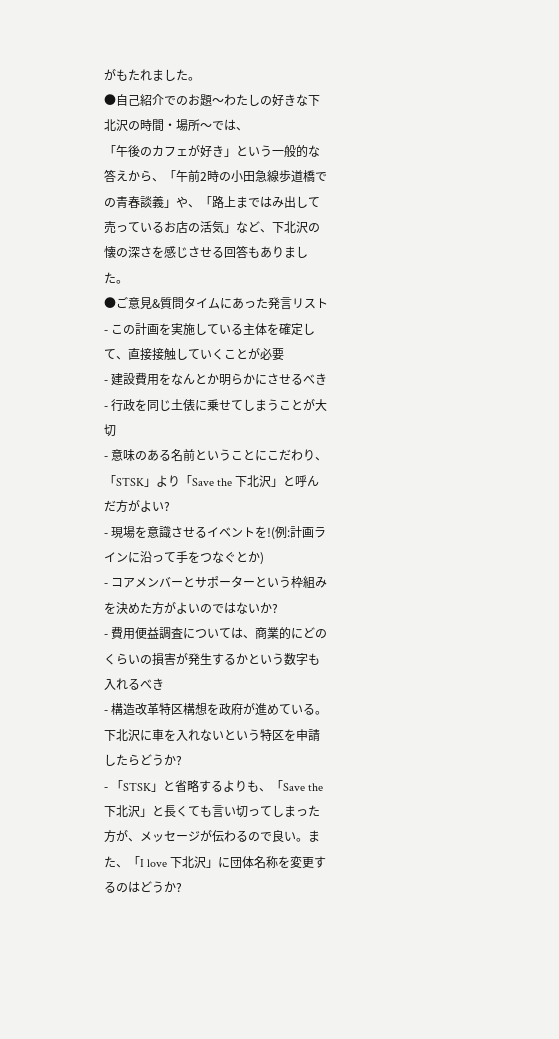がもたれました。
●自己紹介でのお題〜わたしの好きな下北沢の時間・場所〜では、
「午後のカフェが好き」という一般的な答えから、「午前2時の小田急線歩道橋での青春談義」や、「路上まではみ出して売っているお店の活気」など、下北沢の懐の深さを感じさせる回答もありました。
●ご意見&質問タイムにあった発言リスト
- この計画を実施している主体を確定して、直接接触していくことが必要
- 建設費用をなんとか明らかにさせるべき
- 行政を同じ土俵に乗せてしまうことが大切
- 意味のある名前ということにこだわり、「STSK」より「Save the 下北沢」と呼んだ方がよい?
- 現場を意識させるイベントを!(例:計画ラインに沿って手をつなぐとか)
- コアメンバーとサポーターという枠組みを決めた方がよいのではないか?
- 費用便益調査については、商業的にどのくらいの損害が発生するかという数字も入れるべき
- 構造改革特区構想を政府が進めている。下北沢に車を入れないという特区を申請したらどうか?
- 「STSK」と省略するよりも、「Save the 下北沢」と長くても言い切ってしまった方が、メッセージが伝わるので良い。また、「I love 下北沢」に団体名称を変更するのはどうか?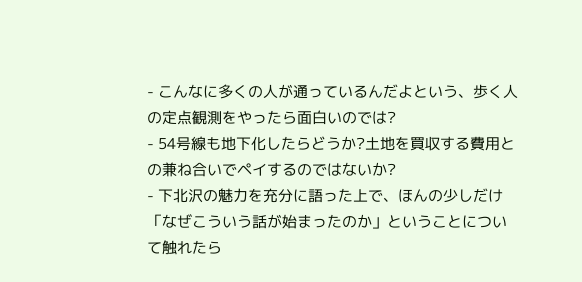- こんなに多くの人が通っているんだよという、歩く人の定点観測をやったら面白いのでは?
- 54号線も地下化したらどうか?土地を買収する費用との兼ね合いでペイするのではないか?
- 下北沢の魅力を充分に語った上で、ほんの少しだけ「なぜこういう話が始まったのか」ということについて触れたら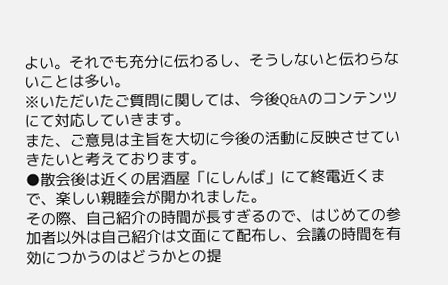よい。それでも充分に伝わるし、そうしないと伝わらないことは多い。
※いただいたご質問に関しては、今後Q&Aのコンテンツにて対応していきます。
また、ご意見は主旨を大切に今後の活動に反映させていきたいと考えております。
●散会後は近くの居酒屋「にしんば」にて終電近くまで、楽しい親睦会が開かれました。
その際、自己紹介の時間が長すぎるので、はじめての参加者以外は自己紹介は文面にて配布し、会議の時間を有効につかうのはどうかとの提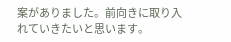案がありました。前向きに取り入れていきたいと思います。